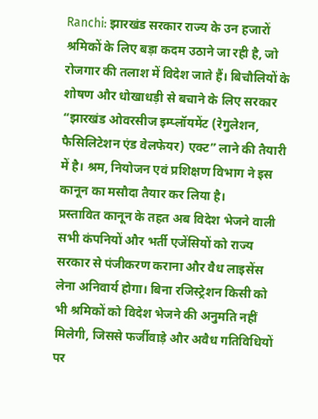Ranchi: झारखंड सरकार राज्य के उन हजारों श्रमिकों के लिए बड़ा कदम उठाने जा रही है, जो रोजगार की तलाश में विदेश जाते हैं। बिचौलियों के शोषण और धोखाधड़ी से बचाने के लिए सरकार “झारखंड ओवरसीज इम्प्लॉयमेंट (रेगुलेशन, फैसिलिटेशन एंड वेलफेयर) एक्ट” लाने की तैयारी में है। श्रम, नियोजन एवं प्रशिक्षण विभाग ने इस कानून का मसौदा तैयार कर लिया है।
प्रस्तावित कानून के तहत अब विदेश भेजने वाली सभी कंपनियों और भर्ती एजेंसियों को राज्य सरकार से पंजीकरण कराना और वैध लाइसेंस लेना अनिवार्य होगा। बिना रजिस्ट्रेशन किसी को भी श्रमिकों को विदेश भेजने की अनुमति नहीं मिलेगी, जिससे फर्जीवाड़े और अवैध गतिविधियों पर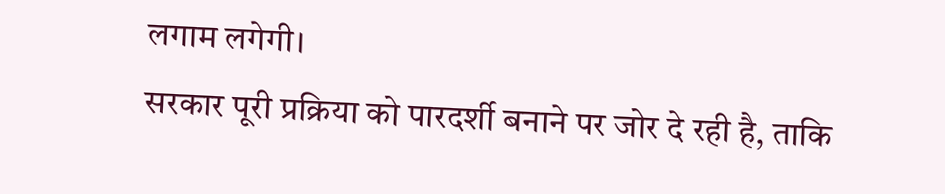लगाम लगेगी।
सरकार पूरी प्रक्रिया को पारदर्शी बनाने पर जोर दे रही है, ताकि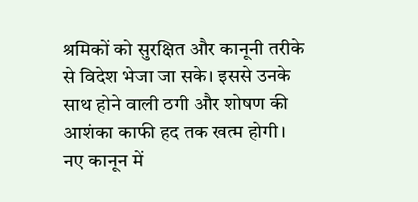श्रमिकों को सुरक्षित और कानूनी तरीके से विदेश भेजा जा सके। इससे उनके साथ होने वाली ठगी और शोषण की आशंका काफी हद तक खत्म होगी।
नए कानून में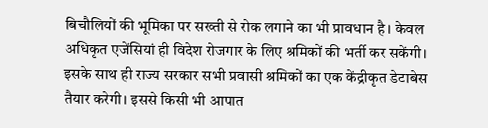बिचौलियों की भूमिका पर सख्ती से रोक लगाने का भी प्रावधान है। केवल अधिकृत एजेंसियां ही विदेश रोजगार के लिए श्रमिकों की भर्ती कर सकेंगी।
इसके साथ ही राज्य सरकार सभी प्रवासी श्रमिकों का एक केंद्रीकृत डेटाबेस तैयार करेगी। इससे किसी भी आपात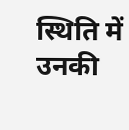स्थिति में उनकी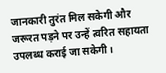जानकारी तुरंत मिल सकेगी और जरूरत पड़ने पर उन्हें त्वरित सहायता उपलब्ध कराई जा सकेगी।